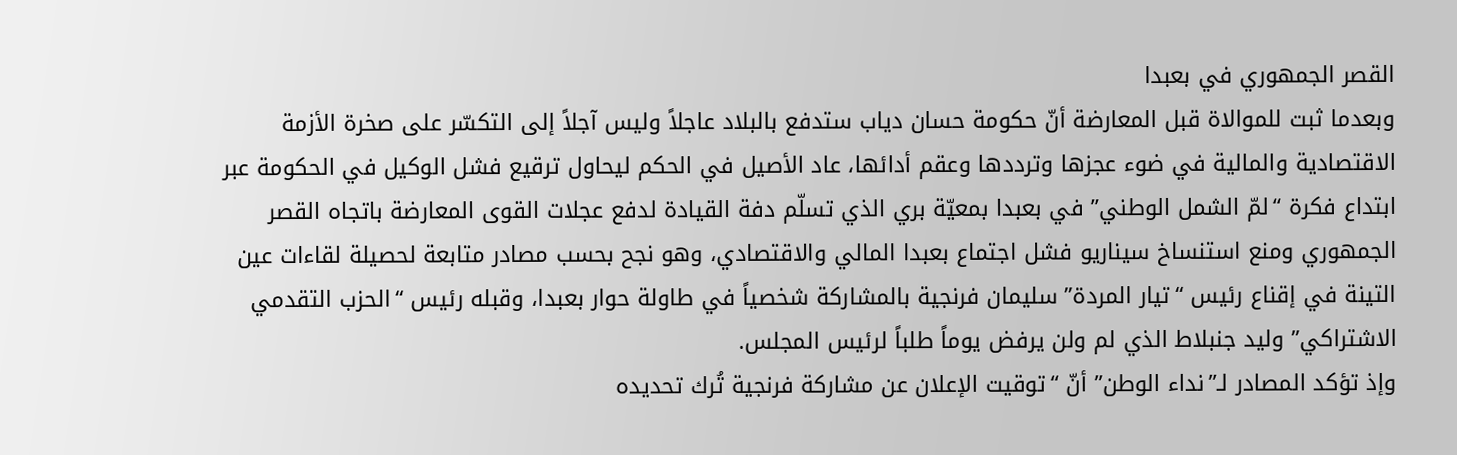القصر الجمهوري في بعبدا
وبعدما ثبت للموالاة قبل المعارضة أنّ حكومة حسان دياب ستدفع بالبلاد عاجلاً وليس آجلاً إلى التكسّر على صخرة الأزمة الاقتصادية والمالية في ضوء عجزها وترددها وعقم أدائها، عاد الأصيل في الحكم ليحاول ترقيع فشل الوكيل في الحكومة عبر ابتداع فكرة “لمّ الشمل الوطني” في بعبدا بمعيّة بري الذي تسلّم دفة القيادة لدفع عجلات القوى المعارضة باتجاه القصر الجمهوري ومنع استنساخ سيناريو فشل اجتماع بعبدا المالي والاقتصادي، وهو نجح بحسب مصادر متابعة لحصيلة لقاءات عين التينة في إقناع رئيس “تيار المردة” سليمان فرنجية بالمشاركة شخصياً في طاولة حوار بعبدا، وقبله رئيس “الحزب التقدمي الاشتراكي” وليد جنبلاط الذي لم ولن يرفض يوماً طلباً لرئيس المجلس.
وإذ تؤكد المصادر لـ”نداء الوطن” أنّ “توقيت الإعلان عن مشاركة فرنجية تُرك تحديده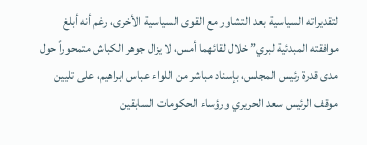لتقديراته السياسية بعد التشاور مع القوى السياسية الأخرى، رغم أنه أبلغ موافقته المبدئية لبري” خلال لقائهما أمس، لا يزال جوهر الكباش متمحوراً حول مدى قدرة رئيس المجلس، بإسناد مباشر من اللواء عباس ابراهيم، على تليين موقف الرئيس سعد الحريري ورؤساء الحكومات السابقين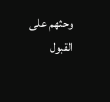وحثهم على القبول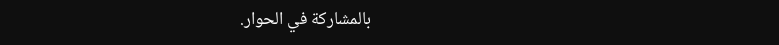بالمشاركة في الحوار.